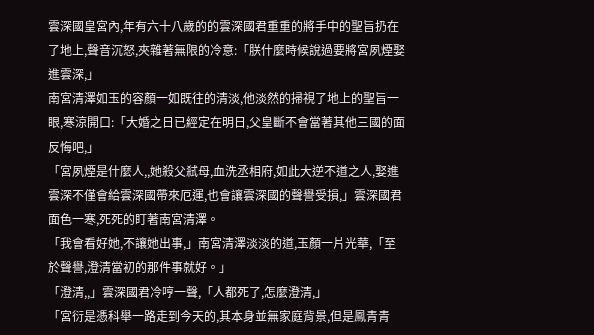雲深國皇宮內,年有六十八歲的的雲深國君重重的將手中的聖旨扔在了地上,聲音沉怒,夾雜著無限的冷意:「朕什麼時候說過要將宮夙煙娶進雲深,」
南宮清澤如玉的容顏一如既往的清淡,他淡然的掃視了地上的聖旨一眼,寒涼開口:「大婚之日已經定在明日,父皇斷不會當著其他三國的面反悔吧,」
「宮夙煙是什麼人,,她殺父弒母,血洗丞相府,如此大逆不道之人,娶進雲深不僅會給雲深國帶來厄運,也會讓雲深國的聲譽受損,」雲深國君面色一寒,死死的盯著南宮清澤。
「我會看好她,不讓她出事,」南宮清澤淡淡的道,玉顏一片光華,「至於聲譽,澄清當初的那件事就好。」
「澄清,,」雲深國君冷哼一聲,「人都死了,怎麼澄清,」
「宮衍是憑科舉一路走到今天的,其本身並無家庭背景,但是鳳青青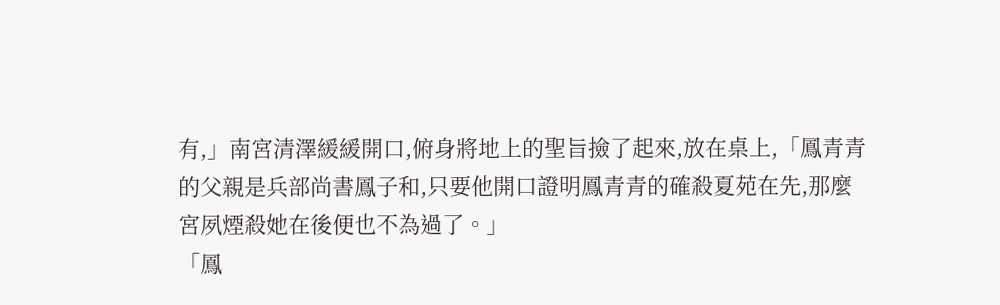有,」南宮清澤緩緩開口,俯身將地上的聖旨撿了起來,放在桌上,「鳳青青的父親是兵部尚書鳳子和,只要他開口證明鳳青青的確殺夏苑在先,那麼宮夙煙殺她在後便也不為過了。」
「鳳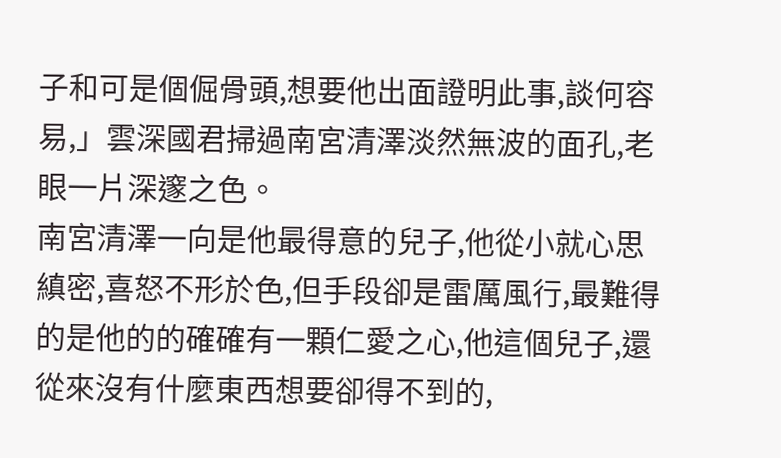子和可是個倔骨頭,想要他出面證明此事,談何容易,」雲深國君掃過南宮清澤淡然無波的面孔,老眼一片深邃之色。
南宮清澤一向是他最得意的兒子,他從小就心思縝密,喜怒不形於色,但手段卻是雷厲風行,最難得的是他的的確確有一顆仁愛之心,他這個兒子,還從來沒有什麼東西想要卻得不到的,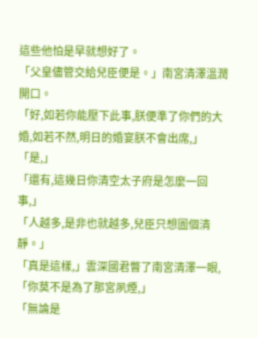這些他怕是早就想好了。
「父皇儘管交給兒臣便是。」南宮清澤溫潤開口。
「好,如若你能壓下此事,朕便準了你們的大婚,如若不然,明日的婚宴朕不會出席,」
「是,」
「還有,這幾日你清空太子府是怎麼一回事,」
「人越多,是非也就越多,兒臣只想圖個清靜。」
「真是這樣,」雲深國君瞥了南宮清澤一眼,「你莫不是為了那宮夙煙,」
「無論是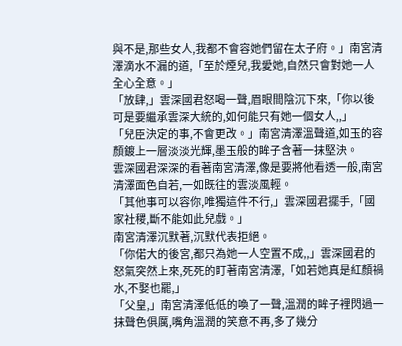與不是,那些女人,我都不會容她們留在太子府。」南宮清澤滴水不漏的道,「至於煙兒,我愛她,自然只會對她一人全心全意。」
「放肆,」雲深國君怒喝一聲,眉眼間陰沉下來,「你以後可是要繼承雲深大統的,如何能只有她一個女人,,」
「兒臣決定的事,不會更改。」南宮清澤溫聲道,如玉的容顏鍍上一層淡淡光輝,墨玉般的眸子含著一抹堅決。
雲深國君深深的看著南宮清澤,像是要將他看透一般,南宮清澤面色自若,一如既往的雲淡風輕。
「其他事可以容你,唯獨這件不行,」雲深國君擺手,「國家社稷,斷不能如此兒戲。」
南宮清澤沉默著,沉默代表拒絕。
「你偌大的後宮,都只為她一人空置不成,,」雲深國君的怒氣突然上來,死死的盯著南宮清澤,「如若她真是紅顏禍水,不娶也罷,」
「父皇,」南宮清澤低低的喚了一聲,溫潤的眸子裡閃過一抹聲色俱厲,嘴角溫潤的笑意不再,多了幾分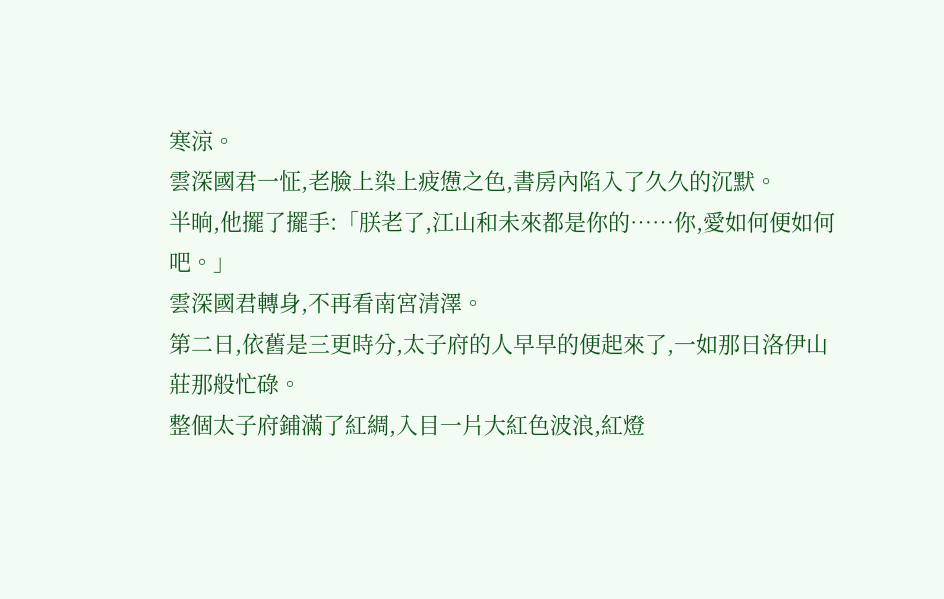寒涼。
雲深國君一怔,老臉上染上疲憊之色,書房內陷入了久久的沉默。
半晌,他擺了擺手:「朕老了,江山和未來都是你的……你,愛如何便如何吧。」
雲深國君轉身,不再看南宮清澤。
第二日,依舊是三更時分,太子府的人早早的便起來了,一如那日洛伊山莊那般忙碌。
整個太子府鋪滿了紅綢,入目一片大紅色波浪,紅燈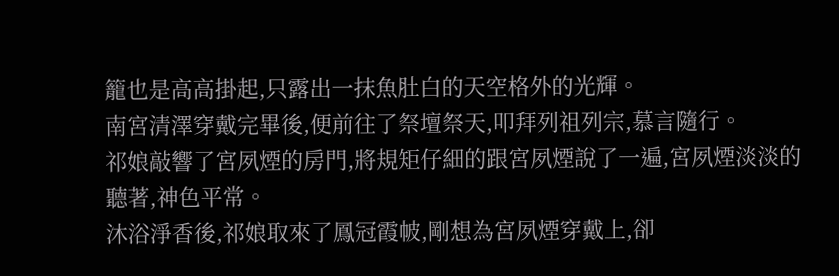籠也是高高掛起,只露出一抹魚肚白的天空格外的光輝。
南宮清澤穿戴完畢後,便前往了祭壇祭天,叩拜列祖列宗,慕言隨行。
祁娘敲響了宮夙煙的房門,將規矩仔細的跟宮夙煙說了一遍,宮夙煙淡淡的聽著,神色平常。
沐浴淨香後,祁娘取來了鳳冠霞帔,剛想為宮夙煙穿戴上,卻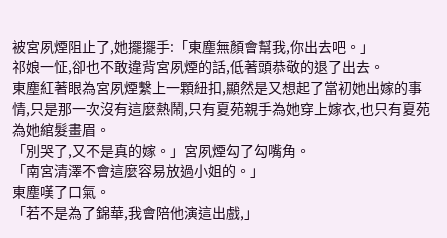被宮夙煙阻止了,她擺擺手:「東塵無顏會幫我,你出去吧。」
祁娘一怔,卻也不敢違背宮夙煙的話,低著頭恭敬的退了出去。
東塵紅著眼為宮夙煙繫上一顆紐扣,顯然是又想起了當初她出嫁的事情,只是那一次沒有這麼熱鬧,只有夏苑親手為她穿上嫁衣,也只有夏苑為她綰髮畫眉。
「別哭了,又不是真的嫁。」宮夙煙勾了勾嘴角。
「南宮清澤不會這麼容易放過小姐的。」
東塵嘆了口氣。
「若不是為了錦華,我會陪他演這出戲,」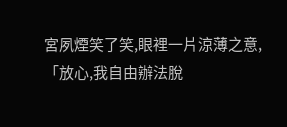宮夙煙笑了笑,眼裡一片涼薄之意,「放心,我自由辦法脫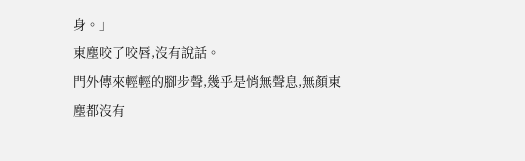身。」
東塵咬了咬唇,沒有說話。
門外傳來輕輕的腳步聲,幾乎是悄無聲息,無顏東塵都沒有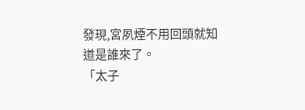發現,宮夙煙不用回頭就知道是誰來了。
「太子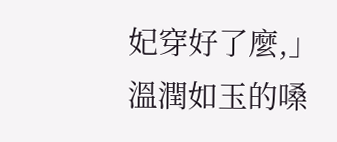妃穿好了麼,」溫潤如玉的嗓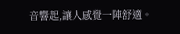音響起,讓人感覺一陣舒適。